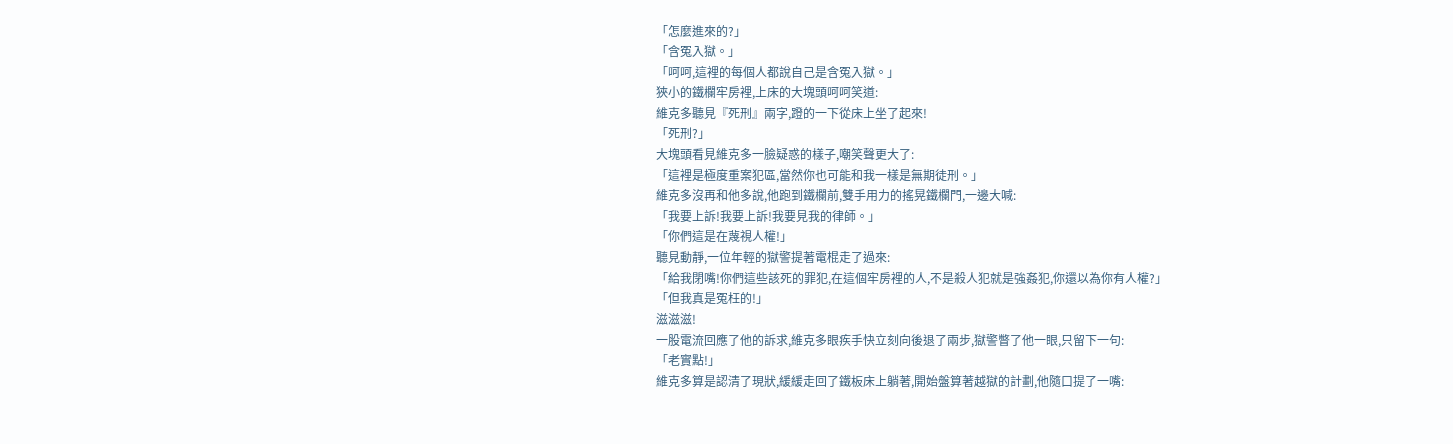「怎麼進來的?」
「含冤入獄。」
「呵呵,這裡的每個人都說自己是含冤入獄。」
狹小的鐵欄牢房裡,上床的大塊頭呵呵笑道:
維克多聽見『死刑』兩字,蹬的一下從床上坐了起來!
「死刑?」
大塊頭看見維克多一臉疑惑的樣子,嘲笑聲更大了:
「這裡是極度重案犯區,當然你也可能和我一樣是無期徒刑。」
維克多沒再和他多說,他跑到鐵欄前,雙手用力的搖晃鐵欄門,一邊大喊:
「我要上訴!我要上訴!我要見我的律師。」
「你們這是在蔑視人權!」
聽見動靜,一位年輕的獄警提著電棍走了過來:
「給我閉嘴!你們這些該死的罪犯,在這個牢房裡的人,不是殺人犯就是強姦犯,你還以為你有人權?」
「但我真是冤枉的!」
滋滋滋!
一股電流回應了他的訴求,維克多眼疾手快立刻向後退了兩步,獄警瞥了他一眼,只留下一句:
「老實點!」
維克多算是認清了現狀,緩緩走回了鐵板床上躺著,開始盤算著越獄的計劃,他隨口提了一嘴: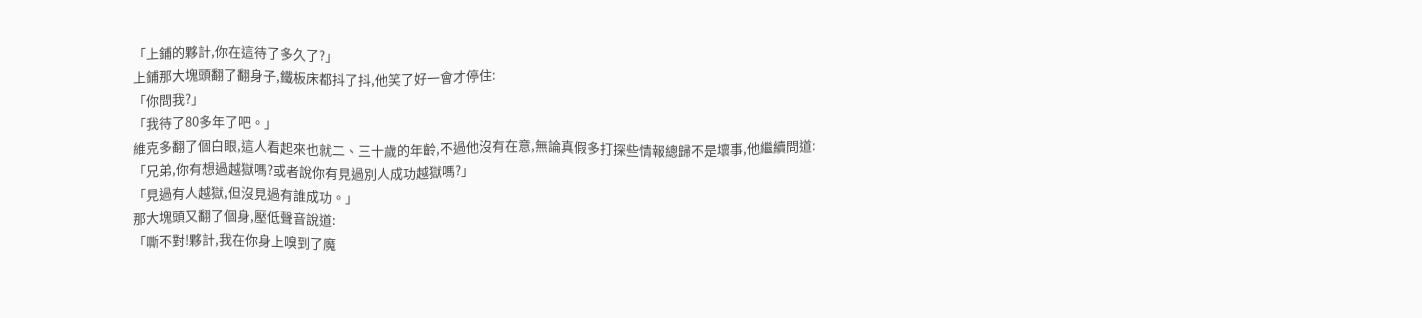「上鋪的夥計,你在這待了多久了?」
上鋪那大塊頭翻了翻身子,鐵板床都抖了抖,他笑了好一會才停住:
「你問我?」
「我待了80多年了吧。」
維克多翻了個白眼,這人看起來也就二、三十歲的年齡,不過他沒有在意,無論真假多打探些情報總歸不是壞事,他繼續問道:
「兄弟,你有想過越獄嗎?或者說你有見過別人成功越獄嗎?」
「見過有人越獄,但沒見過有誰成功。」
那大塊頭又翻了個身,壓低聲音說道:
「嘶不對!夥計,我在你身上嗅到了魔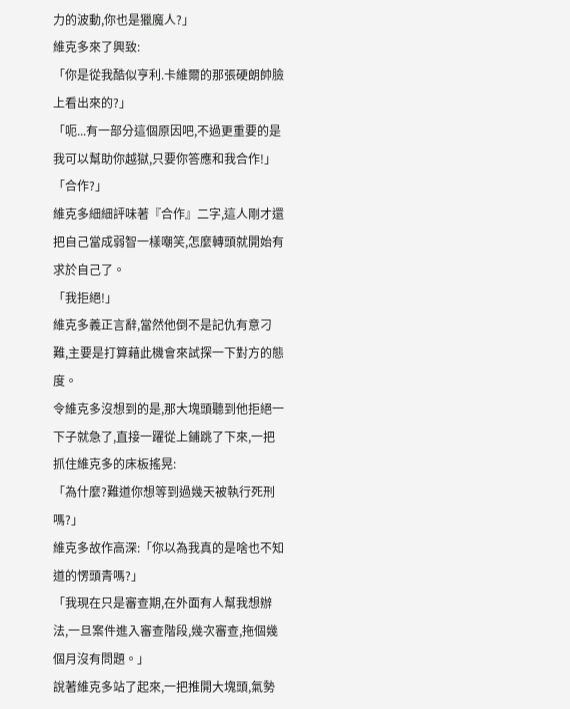力的波動,你也是獵魔人?」
維克多來了興致:
「你是從我酷似亨利.卡維爾的那張硬朗帥臉上看出來的?」
「呃...有一部分這個原因吧,不過更重要的是我可以幫助你越獄,只要你答應和我合作!」
「合作?」
維克多細細評味著『合作』二字,這人剛才還把自己當成弱智一樣嘲笑,怎麼轉頭就開始有求於自己了。
「我拒絕!」
維克多義正言辭,當然他倒不是記仇有意刁難,主要是打算藉此機會來試探一下對方的態度。
令維克多沒想到的是,那大塊頭聽到他拒絕一下子就急了,直接一躍從上鋪跳了下來,一把抓住維克多的床板搖晃:
「為什麼?難道你想等到過幾天被執行死刑嗎?」
維克多故作高深:「你以為我真的是啥也不知道的愣頭青嗎?」
「我現在只是審查期,在外面有人幫我想辦法,一旦案件進入審查階段,幾次審查,拖個幾個月沒有問題。」
說著維克多站了起來,一把推開大塊頭,氣勢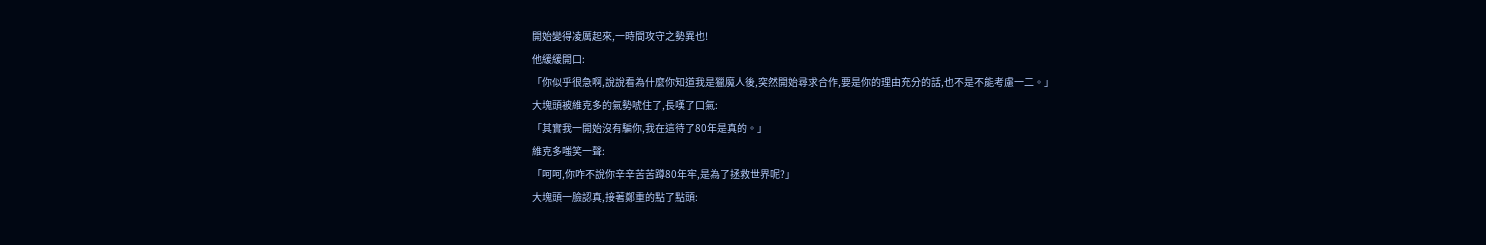開始變得凌厲起來,一時間攻守之勢異也!
他緩緩開口:
「你似乎很急啊,說說看為什麼你知道我是獵魔人後,突然開始尋求合作,要是你的理由充分的話,也不是不能考慮一二。」
大塊頭被維克多的氣勢唬住了,長嘆了口氣:
「其實我一開始沒有騙你,我在這待了80年是真的。」
維克多嗤笑一聲:
「呵呵,你咋不說你辛辛苦苦蹲80年牢,是為了拯救世界呢?」
大塊頭一臉認真,接著鄭重的點了點頭: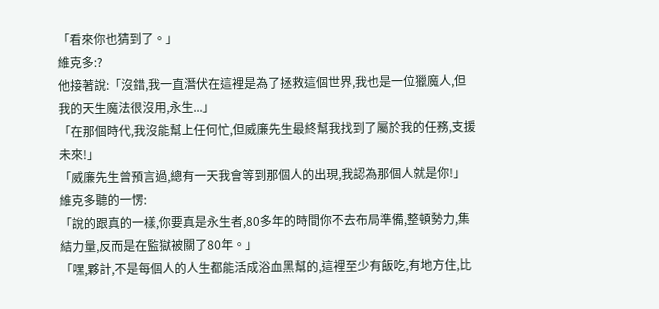「看來你也猜到了。」
維克多:?
他接著說:「沒錯,我一直潛伏在這裡是為了拯救這個世界,我也是一位獵魔人,但我的天生魔法很沒用,永生...」
「在那個時代,我沒能幫上任何忙,但威廉先生最終幫我找到了屬於我的任務,支援未來!」
「威廉先生曾預言過,總有一天我會等到那個人的出現,我認為那個人就是你!」
維克多聽的一愣:
「說的跟真的一樣,你要真是永生者,80多年的時間你不去布局準備,整頓勢力,集結力量,反而是在監獄被關了80年。」
「嘿,夥計,不是每個人的人生都能活成浴血黑幫的,這裡至少有飯吃,有地方住,比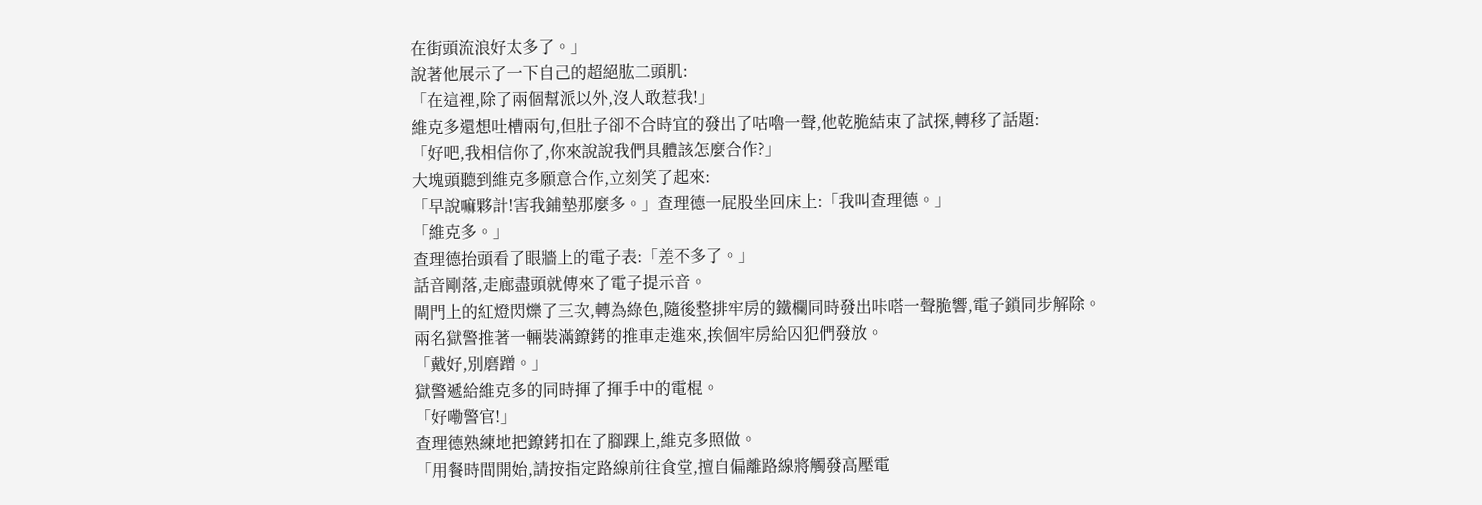在街頭流浪好太多了。」
說著他展示了一下自己的超絕肱二頭肌:
「在這裡,除了兩個幫派以外,沒人敢惹我!」
維克多還想吐槽兩句,但肚子卻不合時宜的發出了咕嚕一聲,他乾脆結束了試探,轉移了話題:
「好吧,我相信你了,你來說說我們具體該怎麼合作?」
大塊頭聽到維克多願意合作,立刻笑了起來:
「早說嘛夥計!害我鋪墊那麼多。」查理德一屁股坐回床上:「我叫查理德。」
「維克多。」
查理德抬頭看了眼牆上的電子表:「差不多了。」
話音剛落,走廊盡頭就傳來了電子提示音。
閘門上的紅燈閃爍了三次,轉為綠色,隨後整排牢房的鐵欄同時發出咔嗒一聲脆響,電子鎖同步解除。
兩名獄警推著一輛裝滿鐐銬的推車走進來,挨個牢房給囚犯們發放。
「戴好,別磨蹭。」
獄警遞給維克多的同時揮了揮手中的電棍。
「好嘞警官!」
查理德熟練地把鐐銬扣在了腳踝上,維克多照做。
「用餐時間開始,請按指定路線前往食堂,擅自偏離路線將觸發高壓電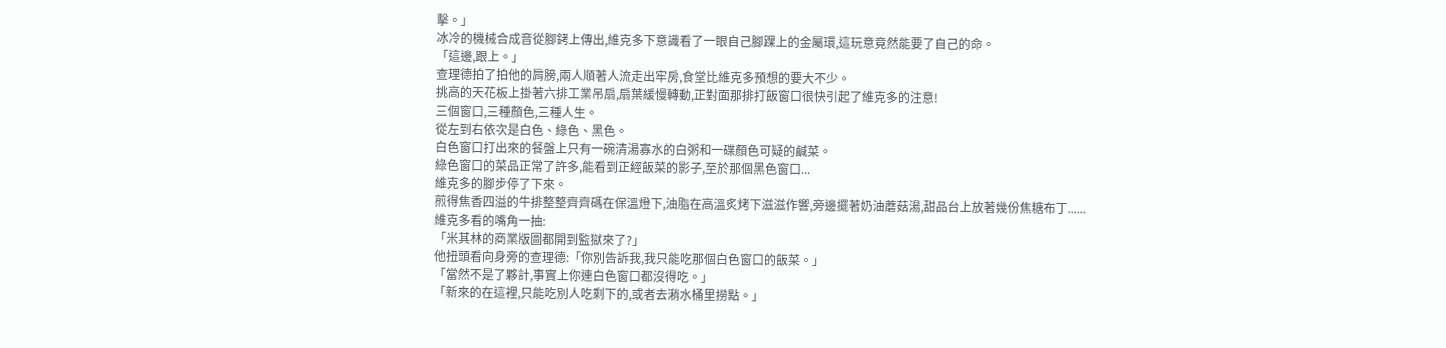擊。」
冰冷的機械合成音從腳銬上傳出,維克多下意識看了一眼自己腳踝上的金屬環,這玩意竟然能要了自己的命。
「這邊,跟上。」
查理德拍了拍他的肩膀,兩人順著人流走出牢房,食堂比維克多預想的要大不少。
挑高的天花板上掛著六排工業吊扇,扇葉緩慢轉動,正對面那排打飯窗口很快引起了維克多的注意!
三個窗口,三種顏色,三種人生。
從左到右依次是白色、綠色、黑色。
白色窗口打出來的餐盤上只有一碗清湯寡水的白粥和一碟顏色可疑的鹹菜。
綠色窗口的菜品正常了許多,能看到正經飯菜的影子,至於那個黑色窗口...
維克多的腳步停了下來。
煎得焦香四溢的牛排整整齊齊碼在保溫燈下,油脂在高溫炙烤下滋滋作響,旁邊擺著奶油蘑菇湯,甜品台上放著幾份焦糖布丁......
維克多看的嘴角一抽:
「米其林的商業版圖都開到監獄來了?」
他扭頭看向身旁的查理德:「你別告訴我,我只能吃那個白色窗口的飯菜。」
「當然不是了夥計,事實上你連白色窗口都沒得吃。」
「新來的在這裡,只能吃別人吃剩下的,或者去潲水桶里撈點。」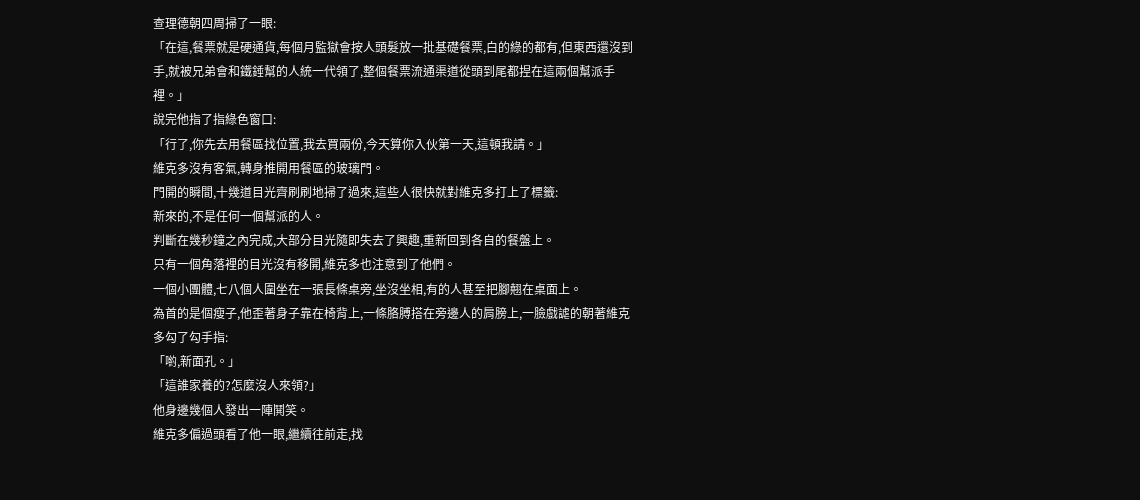查理德朝四周掃了一眼:
「在這,餐票就是硬通貨,每個月監獄會按人頭髮放一批基礎餐票,白的綠的都有,但東西還沒到手,就被兄弟會和鐵錘幫的人統一代領了,整個餐票流通渠道從頭到尾都捏在這兩個幫派手裡。」
說完他指了指綠色窗口:
「行了,你先去用餐區找位置,我去買兩份,今天算你入伙第一天,這頓我請。」
維克多沒有客氣,轉身推開用餐區的玻璃門。
門開的瞬間,十幾道目光齊刷刷地掃了過來,這些人很快就對維克多打上了標籤:
新來的,不是任何一個幫派的人。
判斷在幾秒鐘之內完成,大部分目光隨即失去了興趣,重新回到各自的餐盤上。
只有一個角落裡的目光沒有移開,維克多也注意到了他們。
一個小團體,七八個人圍坐在一張長條桌旁,坐沒坐相,有的人甚至把腳翹在桌面上。
為首的是個瘦子,他歪著身子靠在椅背上,一條胳膊搭在旁邊人的肩膀上,一臉戲謔的朝著維克多勾了勾手指:
「喲,新面孔。」
「這誰家養的?怎麼沒人來領?」
他身邊幾個人發出一陣鬨笑。
維克多偏過頭看了他一眼,繼續往前走,找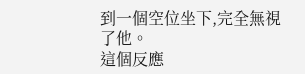到一個空位坐下,完全無視了他。
這個反應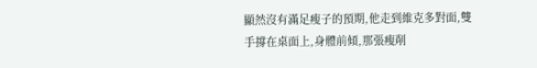顯然沒有滿足瘦子的預期,他走到維克多對面,雙手撐在桌面上,身體前傾,那張瘦削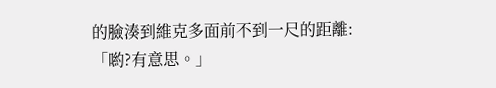的臉湊到維克多面前不到一尺的距離:
「喲?有意思。」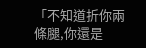「不知道折你兩條腿,你還是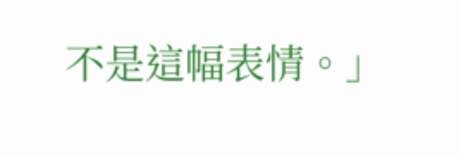不是這幅表情。」